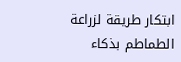ابتكار طريقة لزراعة الطماطم بذكاء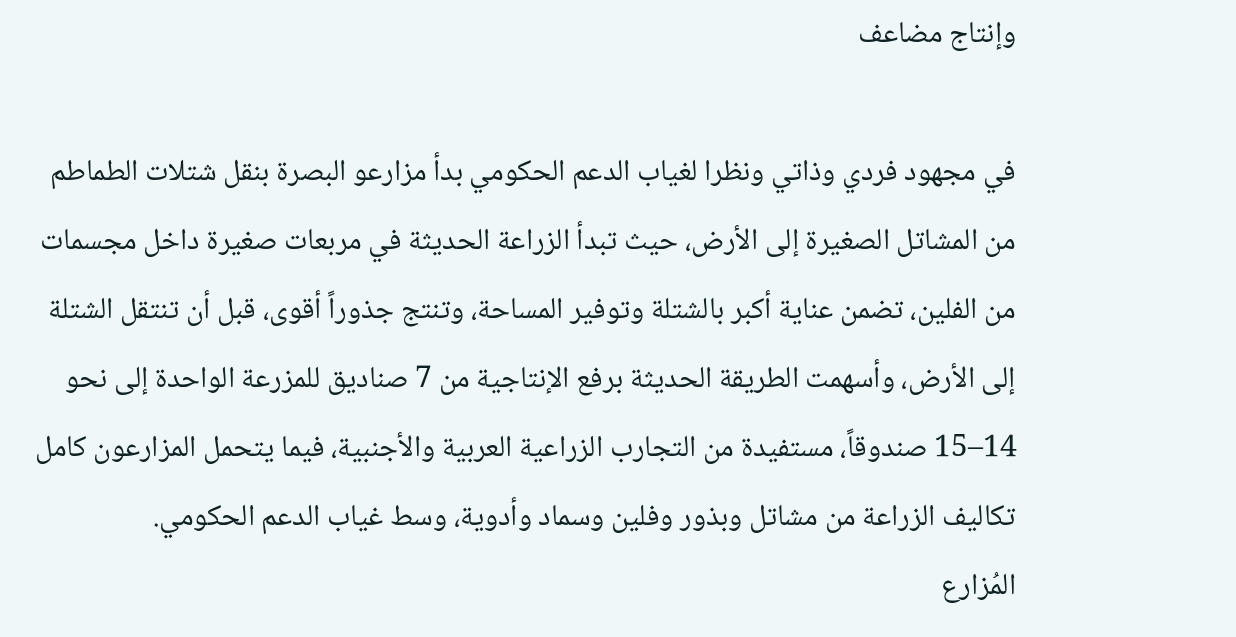وإنتاج مضاعف

في مجهود فردي وذاتي ونظرا لغياب الدعم الحكومي بدأ مزارعو البصرة بنقل شتلات الطماطم من المشاتل الصغيرة إلى الأرض، حيث تبدأ الزراعة الحديثة في مربعات صغيرة داخل مجسمات من الفلين، تضمن عناية أكبر بالشتلة وتوفير المساحة، وتنتج جذوراً أقوى، قبل أن تنتقل الشتلة إلى الأرض، وأسهمت الطريقة الحديثة برفع الإنتاجية من 7 صناديق للمزرعة الواحدة إلى نحو 14–15 صندوقاً، مستفيدة من التجارب الزراعية العربية والأجنبية، فيما يتحمل المزارعون كامل تكاليف الزراعة من مشاتل وبذور وفلين وسماد وأدوية، وسط غياب الدعم الحكومي.
المُزارع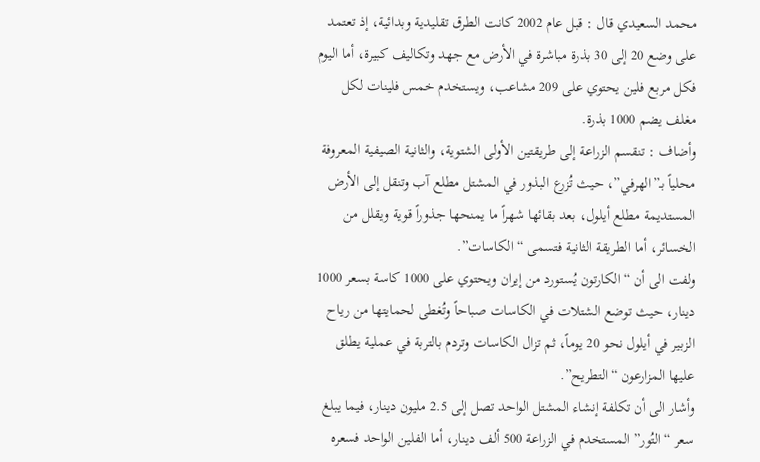محمد السعيدي قال : قبل عام 2002 كانت الطرق تقليدية وبدائية، إذ تعتمد على وضع 20 إلى 30 بذرة مباشرة في الأرض مع جهد وتكاليف كبيرة، أما اليوم فكل مربع فلين يحتوي على 209 مشاعب، ويستخدم خمس فلينات لكل مغلف يضم 1000 بذرة.
وأضاف : تنقسم الزراعة إلى طريقتين الأولى الشتوية، والثانية الصيفية المعروفة محلياً بـ”الهرفي”، حيث تُزرع البذور في المشتل مطلع آب وتنقل إلى الأرض المستديمة مطلع أيلول، بعد بقائها شهراً ما يمنحها جذوراً قوية ويقلل من الخسائر، أما الطريقة الثانية فتسمى “الكاسات”.
ولفت الى أن “الكارتون يُستورد من إيران ويحتوي على 1000 كاسة بسعر 1000 دينار، حيث توضع الشتلات في الكاسات صباحاً وتُغطى لحمايتها من رياح الزبير في أيلول نحو 20 يوماً، ثم تزال الكاسات وتردم بالتربة في عملية يطلق عليها المزارعون “التطريح”.
وأشار الى أن تكلفة إنشاء المشتل الواحد تصل إلى 2.5 مليون دينار، فيما يبلغ سعر “التُور” المستخدم في الزراعة 500 ألف دينار، أما الفلين الواحد فسعره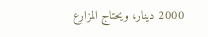2000 دينار، ويحتاج المزارع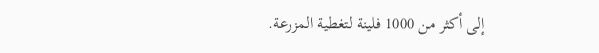إلى أكثر من 1000 فلينة لتغطية المزرعة.